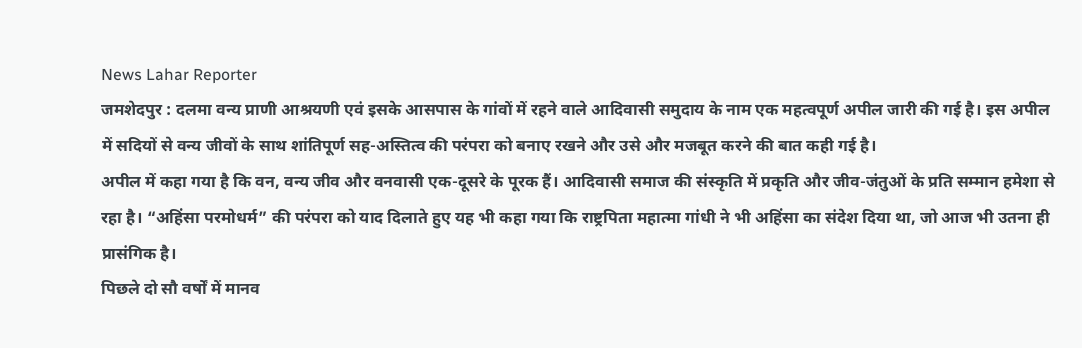News Lahar Reporter
जमशेदपुर : दलमा वन्य प्राणी आश्रयणी एवं इसके आसपास के गांवों में रहने वाले आदिवासी समुदाय के नाम एक महत्वपूर्ण अपील जारी की गई है। इस अपील में सदियों से वन्य जीवों के साथ शांतिपूर्ण सह-अस्तित्व की परंपरा को बनाए रखने और उसे और मजबूत करने की बात कही गई है।
अपील में कहा गया है कि वन, वन्य जीव और वनवासी एक-दूसरे के पूरक हैं। आदिवासी समाज की संस्कृति में प्रकृति और जीव-जंतुओं के प्रति सम्मान हमेशा से रहा है। “अहिंसा परमोधर्म” की परंपरा को याद दिलाते हुए यह भी कहा गया कि राष्ट्रपिता महात्मा गांधी ने भी अहिंसा का संदेश दिया था, जो आज भी उतना ही प्रासंगिक है।
पिछले दो सौ वर्षों में मानव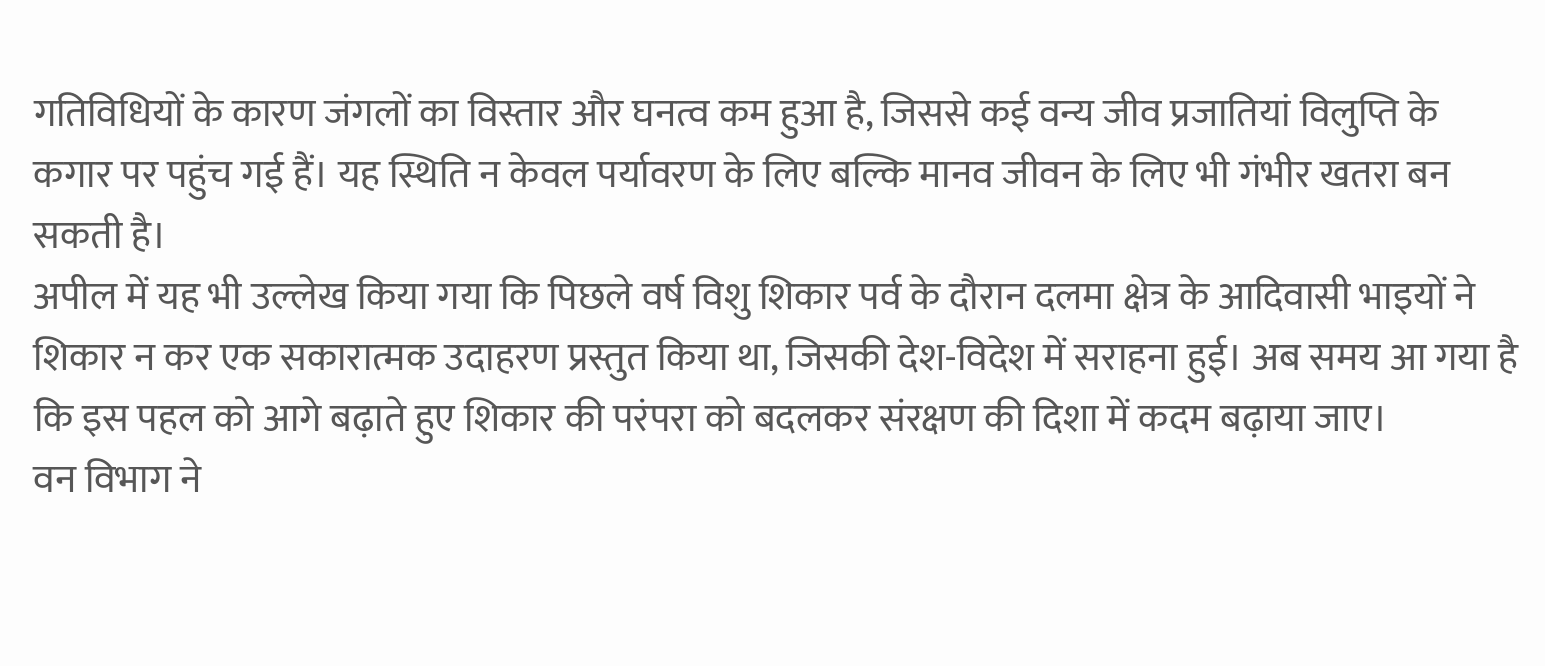गतिविधियों के कारण जंगलों का विस्तार और घनत्व कम हुआ है, जिससे कई वन्य जीव प्रजातियां विलुप्ति के कगार पर पहुंच गई हैं। यह स्थिति न केवल पर्यावरण के लिए बल्कि मानव जीवन के लिए भी गंभीर खतरा बन सकती है।
अपील में यह भी उल्लेख किया गया कि पिछले वर्ष विशु शिकार पर्व के दौरान दलमा क्षेत्र के आदिवासी भाइयों ने शिकार न कर एक सकारात्मक उदाहरण प्रस्तुत किया था, जिसकी देश-विदेश में सराहना हुई। अब समय आ गया है कि इस पहल को आगे बढ़ाते हुए शिकार की परंपरा को बदलकर संरक्षण की दिशा में कदम बढ़ाया जाए।
वन विभाग ने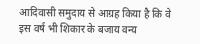आदिवासी समुदाय से आग्रह किया है कि वे इस वर्ष भी शिकार के बजाय वन्य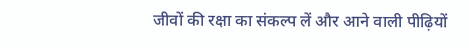जीवों की रक्षा का संकल्प लें और आने वाली पीढ़ियों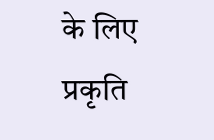के लिए प्रकृति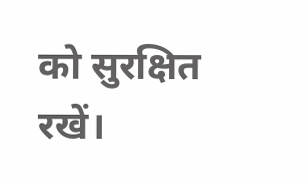को सुरक्षित रखें।